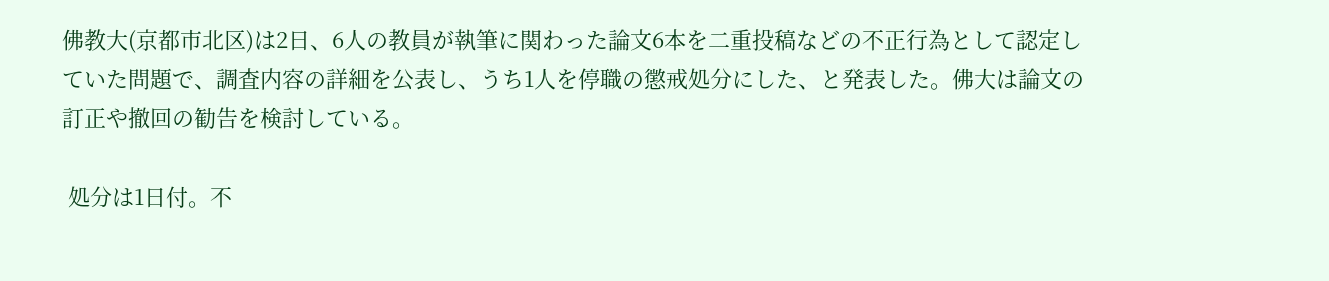佛教大(京都市北区)は2日、6人の教員が執筆に関わった論文6本を二重投稿などの不正行為として認定していた問題で、調査内容の詳細を公表し、うち1人を停職の懲戒処分にした、と発表した。佛大は論文の訂正や撤回の勧告を検討している。

 処分は1日付。不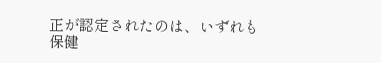正が認定されたのは、いずれも保健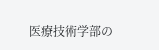医療技術学部の